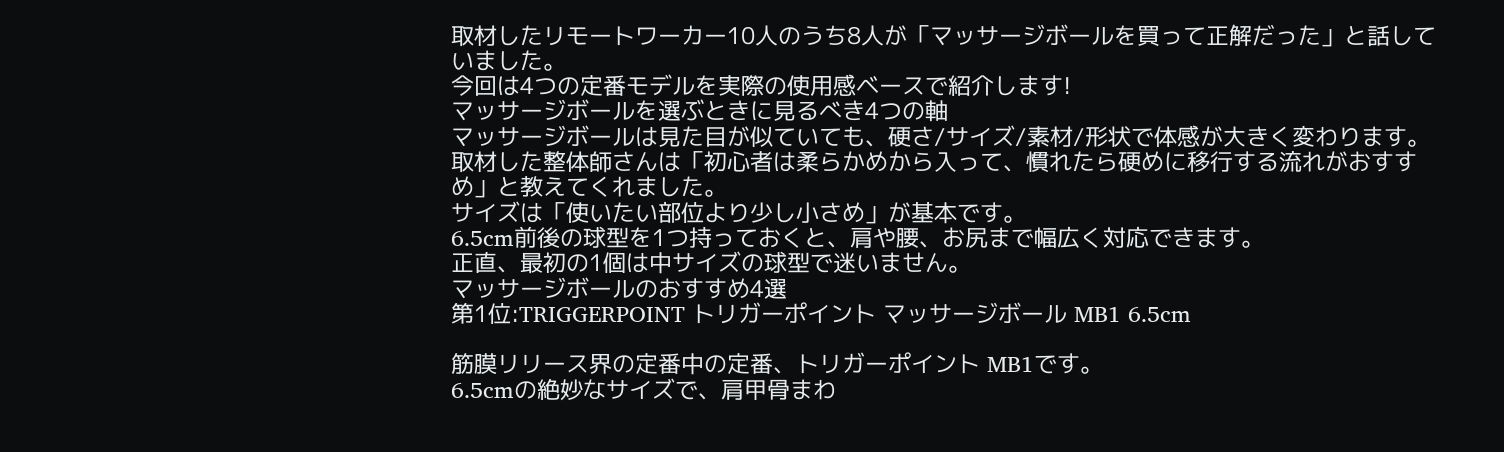取材したリモートワーカー10人のうち8人が「マッサージボールを買って正解だった」と話していました。
今回は4つの定番モデルを実際の使用感ベースで紹介します!
マッサージボールを選ぶときに見るべき4つの軸
マッサージボールは見た目が似ていても、硬さ/サイズ/素材/形状で体感が大きく変わります。
取材した整体師さんは「初心者は柔らかめから入って、慣れたら硬めに移行する流れがおすすめ」と教えてくれました。
サイズは「使いたい部位より少し小さめ」が基本です。
6.5cm前後の球型を1つ持っておくと、肩や腰、お尻まで幅広く対応できます。
正直、最初の1個は中サイズの球型で迷いません。
マッサージボールのおすすめ4選
第1位:TRIGGERPOINT トリガーポイント マッサージボール MB1 6.5cm

筋膜リリース界の定番中の定番、トリガーポイント MB1です。
6.5cmの絶妙なサイズで、肩甲骨まわ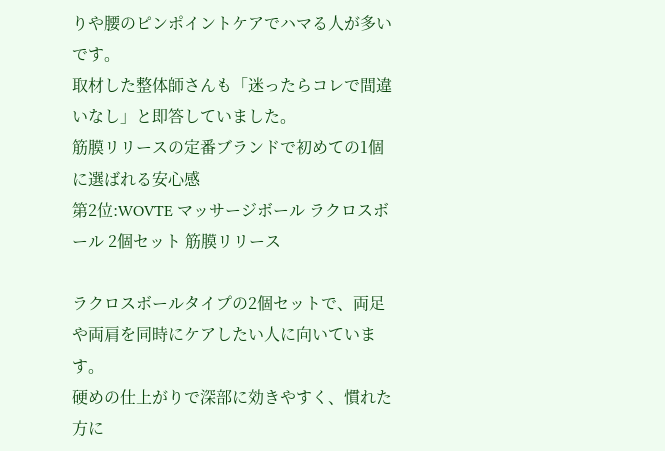りや腰のピンポイントケアでハマる人が多いです。
取材した整体師さんも「迷ったらコレで間違いなし」と即答していました。
筋膜リリースの定番ブランドで初めての1個に選ばれる安心感
第2位:WOVTE マッサージボール ラクロスボール 2個セット 筋膜リリース

ラクロスボールタイプの2個セットで、両足や両肩を同時にケアしたい人に向いています。
硬めの仕上がりで深部に効きやすく、慣れた方に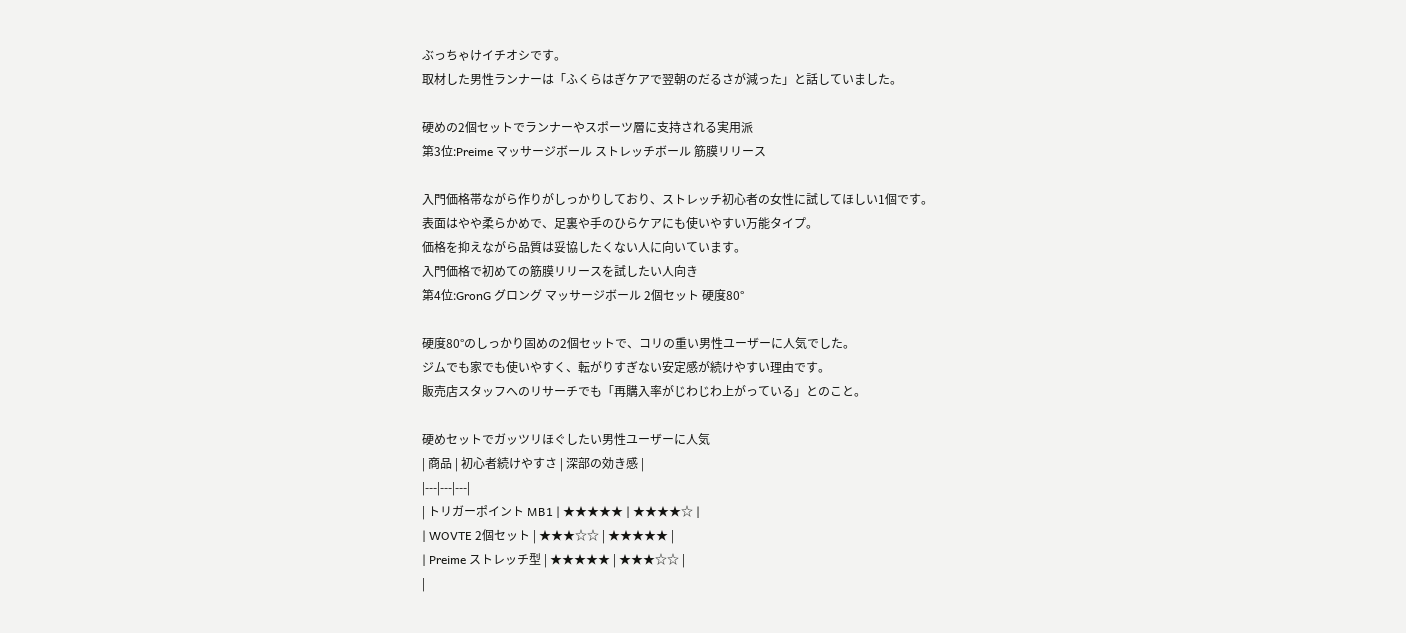ぶっちゃけイチオシです。
取材した男性ランナーは「ふくらはぎケアで翌朝のだるさが減った」と話していました。

硬めの2個セットでランナーやスポーツ層に支持される実用派
第3位:Preime マッサージボール ストレッチボール 筋膜リリース

入門価格帯ながら作りがしっかりしており、ストレッチ初心者の女性に試してほしい1個です。
表面はやや柔らかめで、足裏や手のひらケアにも使いやすい万能タイプ。
価格を抑えながら品質は妥協したくない人に向いています。
入門価格で初めての筋膜リリースを試したい人向き
第4位:GronG グロング マッサージボール 2個セット 硬度80°

硬度80°のしっかり固めの2個セットで、コリの重い男性ユーザーに人気でした。
ジムでも家でも使いやすく、転がりすぎない安定感が続けやすい理由です。
販売店スタッフへのリサーチでも「再購入率がじわじわ上がっている」とのこと。

硬めセットでガッツリほぐしたい男性ユーザーに人気
| 商品 | 初心者続けやすさ | 深部の効き感 |
|---|---|---|
| トリガーポイント MB1 | ★★★★★ | ★★★★☆ |
| WOVTE 2個セット | ★★★☆☆ | ★★★★★ |
| Preime ストレッチ型 | ★★★★★ | ★★★☆☆ |
|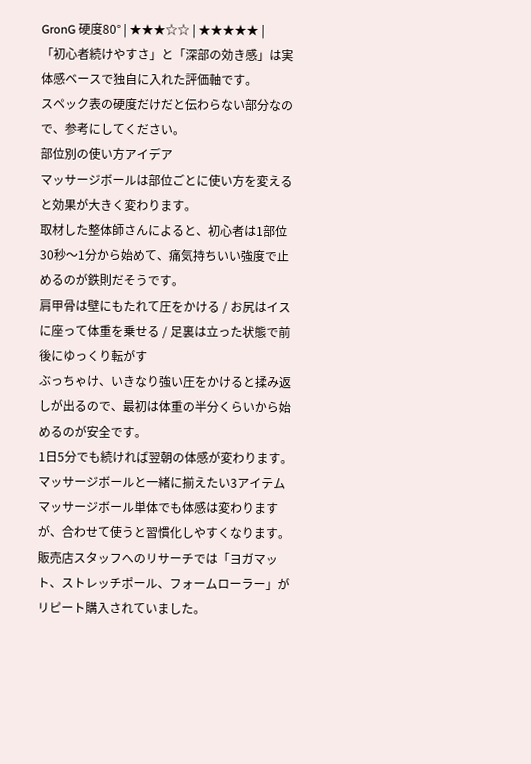GronG 硬度80° | ★★★☆☆ | ★★★★★ |
「初心者続けやすさ」と「深部の効き感」は実体感ベースで独自に入れた評価軸です。
スペック表の硬度だけだと伝わらない部分なので、参考にしてください。
部位別の使い方アイデア
マッサージボールは部位ごとに使い方を変えると効果が大きく変わります。
取材した整体師さんによると、初心者は1部位30秒〜1分から始めて、痛気持ちいい強度で止めるのが鉄則だそうです。
肩甲骨は壁にもたれて圧をかける / お尻はイスに座って体重を乗せる / 足裏は立った状態で前後にゆっくり転がす
ぶっちゃけ、いきなり強い圧をかけると揉み返しが出るので、最初は体重の半分くらいから始めるのが安全です。
1日5分でも続ければ翌朝の体感が変わります。
マッサージボールと一緒に揃えたい3アイテム
マッサージボール単体でも体感は変わりますが、合わせて使うと習慣化しやすくなります。
販売店スタッフへのリサーチでは「ヨガマット、ストレッチポール、フォームローラー」がリピート購入されていました。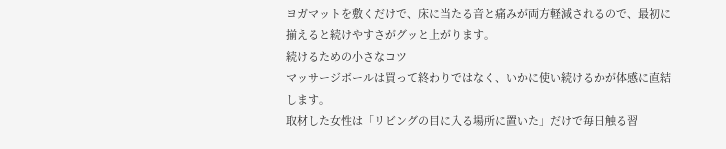ヨガマットを敷くだけで、床に当たる音と痛みが両方軽減されるので、最初に揃えると続けやすさがグッと上がります。
続けるための小さなコツ
マッサージボールは買って終わりではなく、いかに使い続けるかが体感に直結します。
取材した女性は「リビングの目に入る場所に置いた」だけで毎日触る習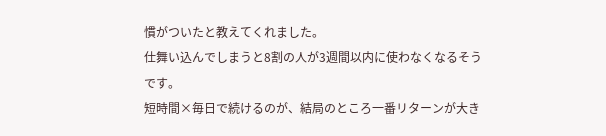慣がついたと教えてくれました。
仕舞い込んでしまうと8割の人が3週間以内に使わなくなるそうです。
短時間×毎日で続けるのが、結局のところ一番リターンが大き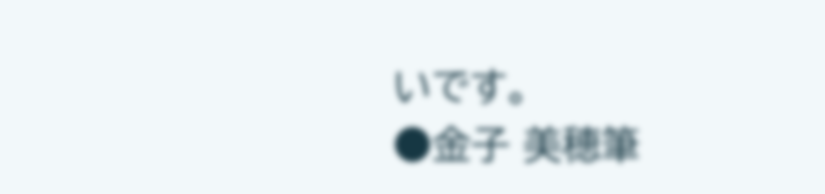いです。
●金子 美穂筆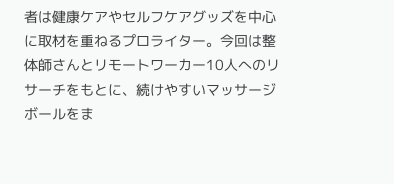者は健康ケアやセルフケアグッズを中心に取材を重ねるプロライター。今回は整体師さんとリモートワーカー10人へのリサーチをもとに、続けやすいマッサージボールをま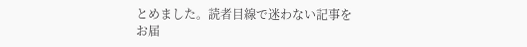とめました。読者目線で迷わない記事をお届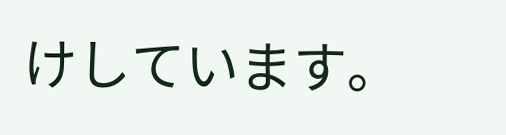けしています。